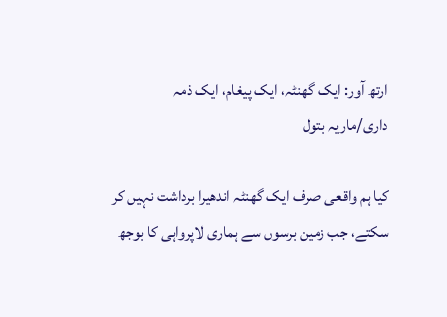ارتھ آور: ایک گھنٹہ، ایک پیغام، ایک ذمہ داری/ماریہ بتول

کیا ہم واقعی صرف ایک گھنٹہ اندھیرا برداشت نہیں کر سکتے، جب زمین برسوں سے ہماری لاپرواہی کا بوجھ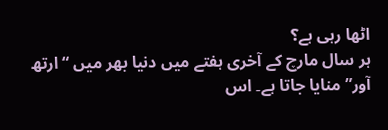اٹھا رہی ہے؟
ہر سال مارچ کے آخری ہفتے میں دنیا بھر میں “ارتھ آور” منایا جاتا ہے۔ اس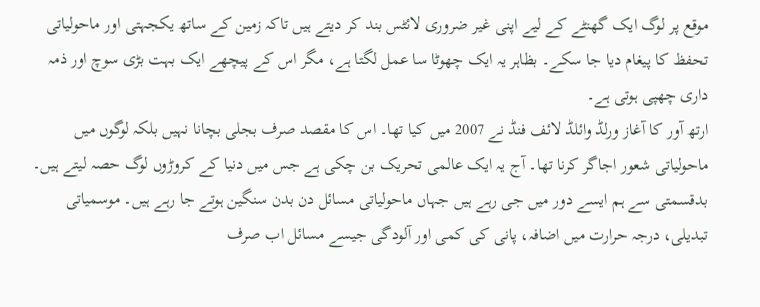موقع پر لوگ ایک گھنٹے کے لیے اپنی غیر ضروری لائٹس بند کر دیتے ہیں تاکہ زمین کے ساتھ یکجہتی اور ماحولیاتی تحفظ کا پیغام دیا جا سکے۔ بظاہر یہ ایک چھوٹا سا عمل لگتا ہے، مگر اس کے پیچھے ایک بہت بڑی سوچ اور ذمہ داری چھپی ہوتی ہے۔
ارتھ آور کا آغاز ورلڈ وائلڈ لائف فنڈ نے 2007 میں کیا تھا۔ اس کا مقصد صرف بجلی بچانا نہیں بلکہ لوگوں میں ماحولیاتی شعور اجاگر کرنا تھا۔ آج یہ ایک عالمی تحریک بن چکی ہے جس میں دنیا کے کروڑوں لوگ حصہ لیتے ہیں۔
بدقسمتی سے ہم ایسے دور میں جی رہے ہیں جہاں ماحولیاتی مسائل دن بدن سنگین ہوتے جا رہے ہیں۔ موسمیاتی تبدیلی، درجہ حرارت میں اضافہ، پانی کی کمی اور آلودگی جیسے مسائل اب صرف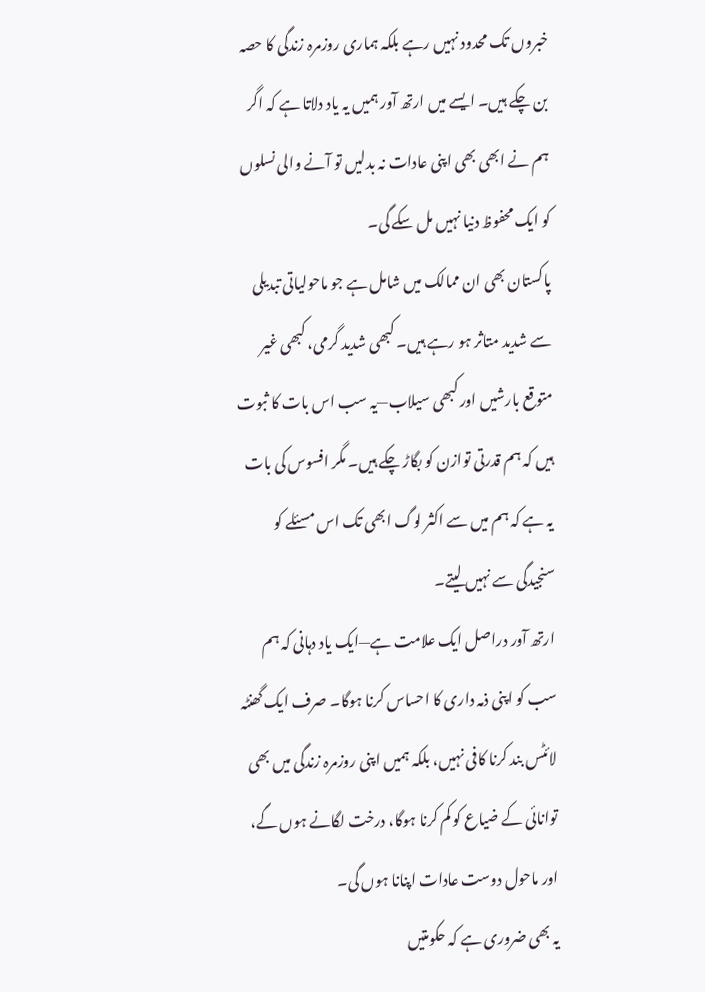خبروں تک محدود نہیں رہے بلکہ ہماری روزمرہ زندگی کا حصہ بن چکے ہیں۔ ایسے میں ارتھ آور ہمیں یہ یاد دلاتا ہے کہ اگر ہم نے ابھی بھی اپنی عادات نہ بدلیں تو آنے والی نسلوں کو ایک محفوظ دنیا نہیں مل سکے گی۔
پاکستان بھی ان ممالک میں شامل ہے جو ماحولیاتی تبدیلی سے شدید متاثر ہو رہے ہیں۔ کبھی شدید گرمی، کبھی غیر متوقع بارشیں اور کبھی سیلاب—یہ سب اس بات کا ثبوت ہیں کہ ہم قدرتی توازن کو بگاڑ چکے ہیں۔ مگر افسوس کی بات یہ ہے کہ ہم میں سے اکثر لوگ ابھی تک اس مسئلے کو سنجیدگی سے نہیں لیتے۔
ارتھ آور دراصل ایک علامت ہے—ایک یاد دہانی کہ ہم سب کو اپنی ذمہ داری کا احساس کرنا ہوگا۔ صرف ایک گھنٹہ لائٹس بند کرنا کافی نہیں، بلکہ ہمیں اپنی روزمرہ زندگی میں بھی توانائی کے ضیاع کو کم کرنا ہوگا، درخت لگانے ہوں گے، اور ماحول دوست عادات اپنانا ہوں گی۔
یہ بھی ضروری ہے کہ حکومتیں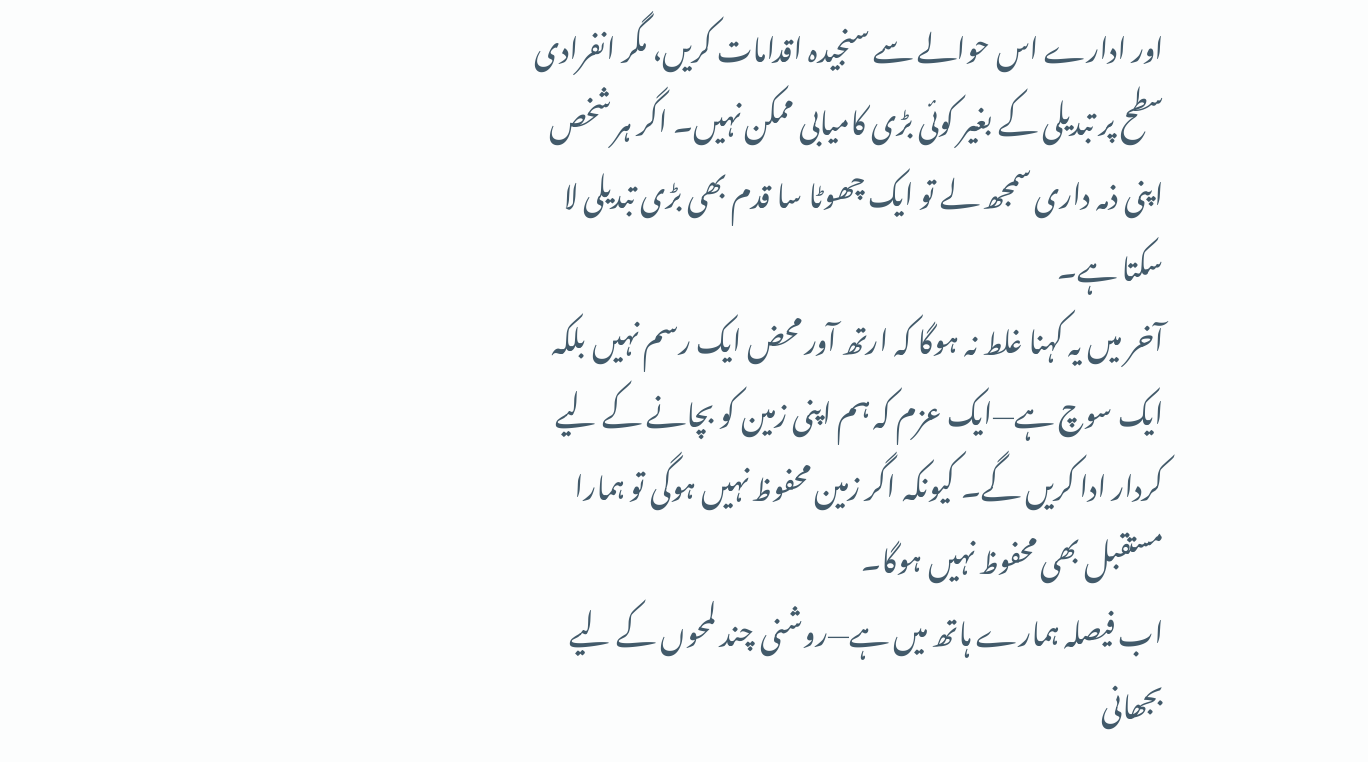اور ادارے اس حوالے سے سنجیدہ اقدامات کریں، مگر انفرادی سطح پر تبدیلی کے بغیر کوئی بڑی کامیابی ممکن نہیں۔ اگر ہر شخص اپنی ذمہ داری سمجھ لے تو ایک چھوٹا سا قدم بھی بڑی تبدیلی لا سکتا ہے۔
آخر میں یہ کہنا غلط نہ ہوگا کہ ارتھ آور محض ایک رسم نہیں بلکہ ایک سوچ ہے—ایک عزم کہ ہم اپنی زمین کو بچانے کے لیے کردار ادا کریں گے۔ کیونکہ اگر زمین محفوظ نہیں ہوگی تو ہمارا مستقبل بھی محفوظ نہیں ہوگا۔
اب فیصلہ ہمارے ہاتھ میں ہے—روشنی چند لمحوں کے لیے بجھانی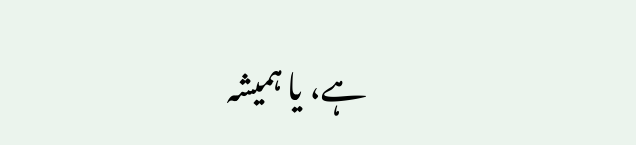ہے، یا ہمیشہ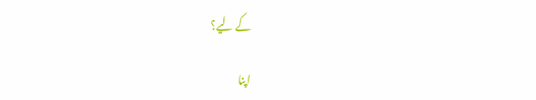کے لیے؟

اپنا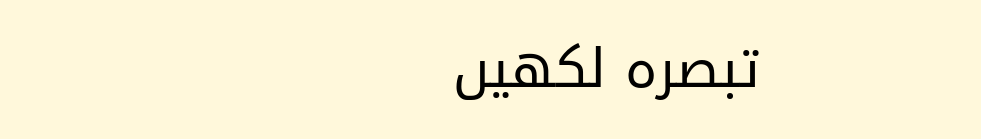تبصرہ لکھیں